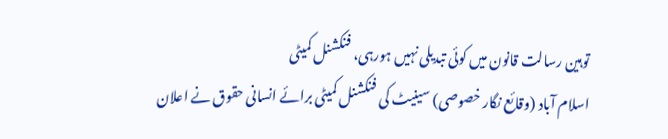توہین رسالت قانون میں کوئی تبدیلی نہیں ہورہی، فنکشنل کمیٹی
اسلام آباد (وقائع نگار خصوصی) سینیٹ کی فنکشنل کمیٹی برائے انسانی حقوق نے اعلان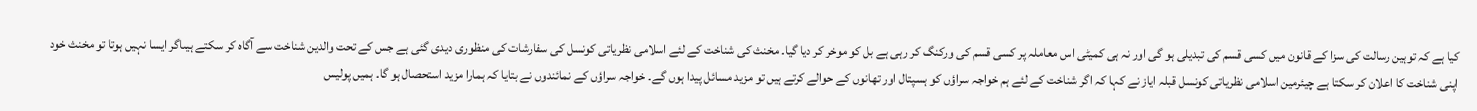کیا ہے کہ توہین رسالت کی سزا کے قانون میں کسی قسم کی تبدیلی ہو گی اور نہ ہی کمیٹی اس معاملہ پر کسی قسم کی ورکنگ کر رہی ہے بل کو موخر کر دیا گیا۔ مخنث کی شناخت کے لئے اسلامی نظریاتی کونسل کی سفارشات کی منظوری دیدی گئی ہے جس کے تحت والدین شناخت سے آگاہ کر سکتے ہیںاگر ایسا نہیں ہوتا تو مخنث خود اپنی شناخت کا اعلان کر سکتا ہے چیئرمین اسلامی نظریاتی کونسل قبلہ ایاز نے کہا کہ اگر شناخت کے لئے ہم خواجہ سراؤں کو ہسپتال اور تھانوں کے حوالے کرتے ہیں تو مزید مسائل پیدا ہوں گے۔ خواجہ سراؤں کے نمائندوں نے بتایا کہ ہمارا مزید استحصال ہو گا۔ ہمیں پولیس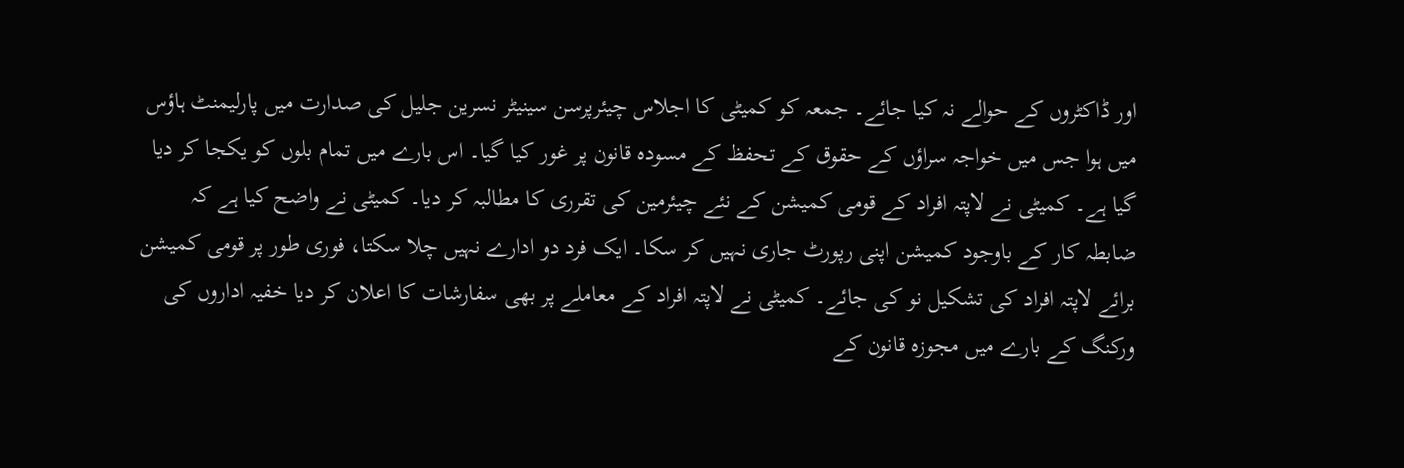اور ڈاکٹروں کے حوالے نہ کیا جائے۔ جمعہ کو کمیٹی کا اجلاس چیئرپرسن سینیٹر نسرین جلیل کی صدارت میں پارلیمنٹ ہاؤس میں ہوا جس میں خواجہ سراؤں کے حقوق کے تحفظ کے مسودہ قانون پر غور کیا گیا۔ اس بارے میں تمام بلوں کو یکجا کر دیا گیا ہے۔ کمیٹی نے لاپتہ افراد کے قومی کمیشن کے نئے چیئرمین کی تقرری کا مطالبہ کر دیا۔ کمیٹی نے واضح کیا ہے کہ ضابطہ کار کے باوجود کمیشن اپنی رپورٹ جاری نہیں کر سکا۔ ایک فرد دو ادارے نہیں چلا سکتا، فوری طور پر قومی کمیشن برائے لاپتہ افراد کی تشکیل نو کی جائے۔ کمیٹی نے لاپتہ افراد کے معاملے پر بھی سفارشات کا اعلان کر دیا خفیہ اداروں کی ورکنگ کے بارے میں مجوزہ قانون کے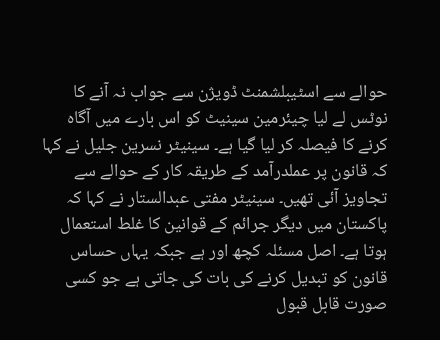حوالے سے اسٹیبلشمنٹ ڈویژن سے جواب نہ آنے کا نوٹس لے لیا چیئرمین سینیٹ کو اس بارے میں آگاہ کرنے کا فیصلہ کر لیا گیا ہے۔ سینیٹر نسرین جلیل نے کہا کہ قانون پر عملدرآمد کے طریقہ کار کے حوالے سے تجاویز آئی تھیں۔ سینیٹر مفتی عبدالستار نے کہا کہ پاکستان میں دیگر جرائم کے قوانین کا غلط استعمال ہوتا ہے۔ اصل مسئلہ کچھ اور ہے جبکہ یہاں حساس قانون کو تبدیل کرنے کی بات کی جاتی ہے جو کسی صورت قابل قبول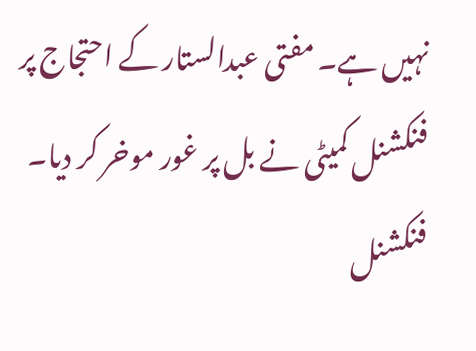نہیں ہے۔ مفتی عبدالستار کے احتجاج پر فنکشنل کمیٹی نے بل پر غور موخر کر دیا۔ فنکشنل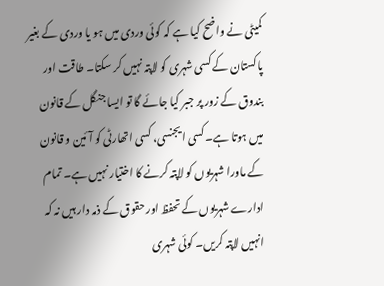کمیٹی نے واضح کیا ہے کہ کوئی وردی میں ہو یا وردی کے بغیر پاکستان کے کسی شہری کو لاپتہ نہیں کر سکتا۔ طاقت اور بندوق کے زور پر جبر کیا جائے گا تو ایسا جنگل کے قانون میں ہوتا ہے۔ کسی ایجنسی، کسی اتھارٹی کو آئین و قانون کے ماورا شہریوں کو لاپتہ کرنے کا اختیار نہیں ہے۔ تمام ادارے شہریوں کے تحفظ اور حقوق کے ذمہ دار ہیں نہ کہ انہیں لاپتہ کریں۔ کوئی شہری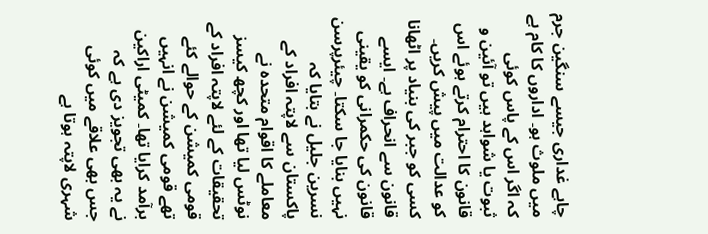چاہے غداری جیسے سنگین جرم میں ملوث ہو۔ اداروں کا کام ہے کہ اگر اس کے پاس کوئی ثبوت یا شواہد ہیں تو آئین و قانون کا احترام کرتے ہوئے اس کو عدالت میں پیش کریں۔ کسی کو جبر کی بنیاد پر اٹھانا قانون سے انحراف ہے۔ ایسے قانون کی حکمرانی کو یقینی نہیں بنایا جا سکتا۔ چیئرپرسن نسرین جلیل نے بتایا کہ پاکستان سے لاپتہ افراد کے معاملے کا اقوام متحدہ نے نوٹس لیا تھا اور کچھ کیسز تحقیقات کے لئے لاپتہ افراد کے قومی کمیشن کے حوالے کئے تھے قومی کمیشن نے انہیں برآمد کرایا تھا۔ کمیٹی اراکین نے یہ بھی تجویز دی ہے کہ جس بھی علاقے میں کوئی شہری لاپتہ ہوتا ہے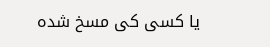یا کسی کی مسخ شدہ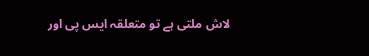لاش ملتی ہے تو متعلقہ ایس پی اور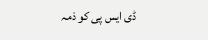ڈی ایس پی کو ذمہ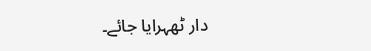دار ٹھہرایا جائے۔